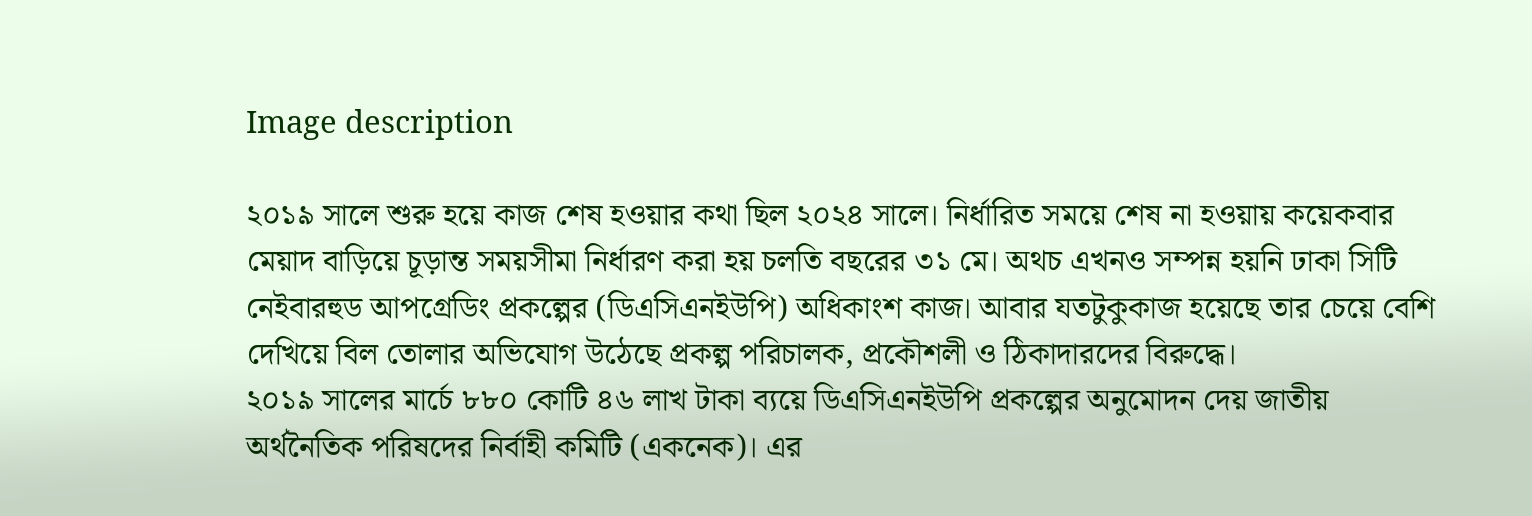Image description

২০১৯ সালে শুরু হয়ে কাজ শেষ হওয়ার কথা ছিল ২০২৪ সালে। নির্ধারিত সময়ে শেষ না হওয়ায় কয়েকবার
মেয়াদ বাড়িয়ে চূড়ান্ত সময়সীমা নির্ধারণ করা হয় চলতি বছরের ৩১ মে। অথচ এখনও সম্পন্ন হয়নি ঢাকা সিটি
নেইবারহুড আপগ্রেডিং প্রকল্পের (ডিএসিএনইউপি) অধিকাংশ কাজ। আবার যতটুকুকাজ হয়েছে তার চেয়ে বেশি
দেখিয়ে বিল তোলার অভিযোগ উঠেছে প্রকল্প পরিচালক, প্রকৌশলী ও ঠিকাদারদের বিরুদ্ধে।
২০১৯ সালের মার্চে ৮৮০ কোটি ৪৬ লাখ টাকা ব্যয়ে ডিএসিএনইউপি প্রকল্পের অনুমোদন দেয় জাতীয়
অর্থনৈতিক পরিষদের নির্বাহী কমিটি (একনেক)। এর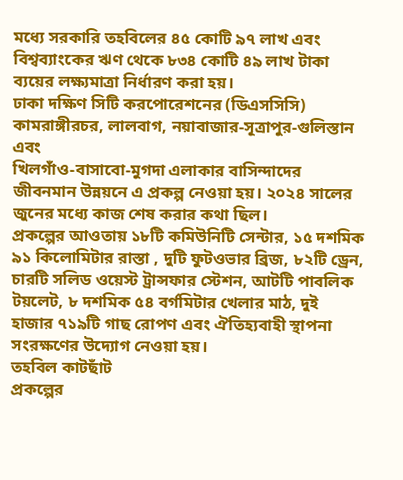মধ্যে সরকারি তহবিলের ৪৫ কোটি ৯৭ লাখ এবং
বিশ্বব্যাংকের ঋণ থেকে ৮৩৪ কোটি ৪৯ লাখ টাকা ব্যয়ের লক্ষ্যমাত্রা নির্ধারণ করা হয়।
ঢাকা দক্ষিণ সিটি করপোরেশনের (ডিএসসিসি) কামরাঙ্গীরচর, লালবাগ, নয়াবাজার-সূত্রাপুর-গুলিস্তান এবং
খিলগাঁও-বাসাবো-মুগদা এলাকার বাসিন্দাদের জীবনমান উন্নয়নে এ প্রকল্প নেওয়া হয়। ২০২৪ সালের জুনের মধ্যে কাজ শেষ করার কথা ছিল।
প্রকল্পের আওতায় ১৮টি কমিউনিটি সেন্টার, ১৫ দশমিক ৯১ কিলোমিটার রাস্তা , দুটি ফুটওভার ব্রিজ, ৮২টি ড্রেন,
চারটি সলিড ওয়েস্ট ট্রান্সফার স্টেশন, আটটি পাবলিক টয়লেট, ৮ দশমিক ৫৪ বর্গমিটার খেলার মাঠ, দুই হাজার ৭১৯টি গাছ রোপণ এবং ঐতিহ্যবাহী স্থাপনা সংরক্ষণের উদ্যোগ নেওয়া হয়।
তহবিল কাটছাঁট
প্রকল্পের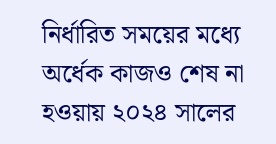নির্ধারিত সময়ের মধ্যে অর্ধেক কাজও শেষ না হওয়ায় ২০২৪ সালের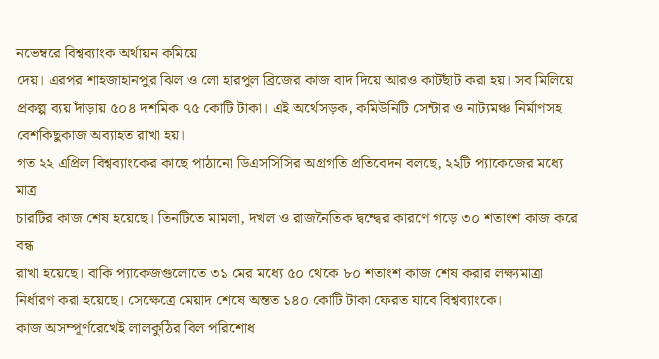নভেম্বরে বিশ্বব্যাংক অর্থায়ন কমিয়ে
দেয়। এরপর শাহজাহানপুর ঝিল ও লো হারপুল ব্রিজের কাজ বাদ দিয়ে আরও কাটছাঁট করা হয়। সব মিলিয়ে
প্রকল্প ব্যয় দাঁড়ায় ৫০৪ দশমিক ৭৫ কোটি টাকা। এই অর্থেসড়ক, কমিউনিটি সেন্টার ও নাট্যমঞ্চ নির্মাণসহ
বেশকিছুকাজ অব্যাহত রাখা হয়।
গত ২২ এপ্রিল বিশ্বব্যাংকের কাছে পাঠানো ডিএসসিসির অগ্রগতি প্রতিবেদন বলছে, ২২টি প্যাকেজের মধ্যে মাত্র
চারটির কাজ শেষ হয়েছে। তিনটিতে মামলা, দখল ও রাজনৈতিক দ্বন্দ্বের কারণে গড়ে ৩০ শতাংশ কাজ করে বন্ধ
রাখা হয়েছে। বাকি প্যাকেজগুলোতে ৩১ মের মধ্যে ৫০ থেকে ৮০ শতাংশ কাজ শেষ করার লক্ষ্যমাত্রা নির্ধারণ করা হয়েছে। সেক্ষেত্রে মেয়াদ শেষে অন্তত ১৪০ কোটি টাকা ফেরত যাবে বিশ্বব্যাংকে।
কাজ অসম্পূর্ণরেখেই লালকুঠির বিল পরিশোধ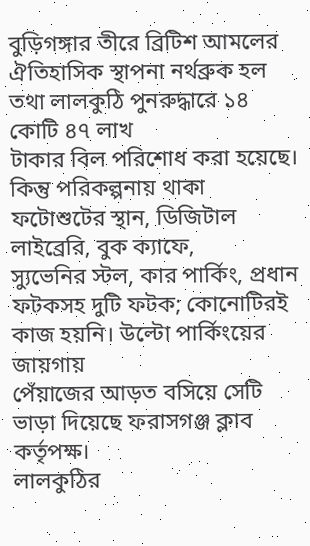বুড়িগঙ্গার তীরে ব্রিটিশ আমলের ঐতিহাসিক স্থাপনা নর্থব্রুক হল তথা লালকুঠি পুনরুদ্ধারে ১৪ কোটি ৪৭ লাখ
টাকার বিল পরিশোধ করা হয়েছে। কিন্তু পরিকল্পনায় থাকা ফটোশুটের স্থান, ডিজিটাল লাইব্রেরি, বুক ক্যাফে,
স্যুভেনির স্টল, কার পার্কিং, প্রধান ফটকসহ দুটি ফটক; কোনোটিরই কাজ হয়নি। উল্টো পার্কিংয়ের জায়গায়
পেঁয়াজের আড়ত বসিয়ে সেটি ভাড়া দিয়েছে ফরাসগঞ্জ ক্লাব কর্তৃপক্ষ।
লালকুঠির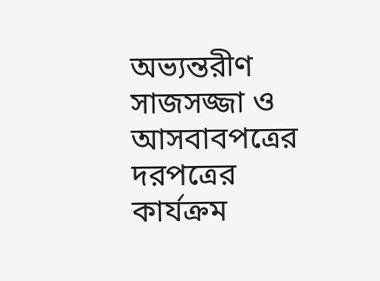অভ্যন্তরীণ সাজসজ্জা ও আসবাবপত্রের দরপত্রের কার্যক্রম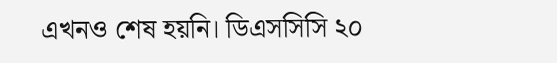এখনও শেষ হয়নি। ডিএসসিসি ২০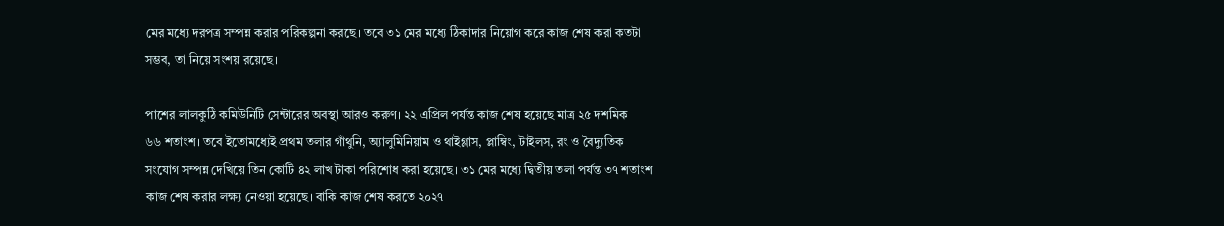মের মধ্যে দরপত্র সম্পন্ন করার পরিকল্পনা করছে। তবে ৩১ মের মধ্যে ঠিকাদার নিয়োগ করে কাজ শেষ করা কতটা সম্ভব, তা নিয়ে সংশয় রয়েছে।

পাশের লালকুঠি কমিউনিটি সেন্টারের অবস্থা আরও করুণ। ২২ এপ্রিল পর্যন্ত কাজ শেষ হয়েছে মাত্র ২৫ দশমিক
৬৬ শতাংশ। তবে ইতোমধ্যেই প্রথম তলার গাঁথুনি, অ্যালুমিনিয়াম ও থাইগ্লাস, প্লাম্বিং, টাইলস, রং ও বৈদ্যুতিক
সংযোগ সম্পন্ন দেখিয়ে তিন কোটি ৪২ লাখ টাকা পরিশোধ করা হয়েছে। ৩১ মের মধ্যে দ্বিতীয় তলা পর্যন্ত ৩৭ শতাংশ কাজ শেষ করার লক্ষ্য নেওয়া হয়েছে। বাকি কাজ শেষ করতে ২০২৭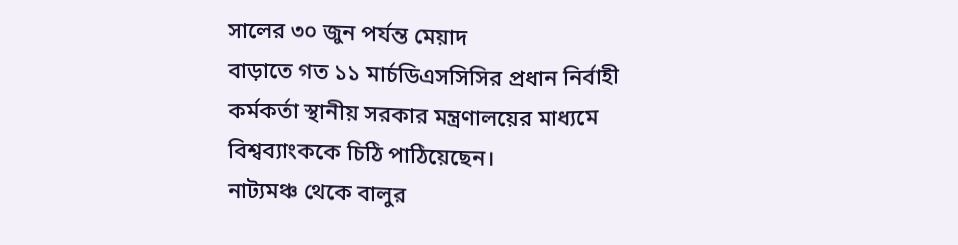সালের ৩০ জুন পর্যন্ত মেয়াদ
বাড়াতে গত ১১ মার্চডিএসসিসির প্রধান নির্বাহী কর্মকর্তা স্থানীয় সরকার মন্ত্রণালয়ের মাধ্যমে বিশ্বব্যাংককে চিঠি পাঠিয়েছেন।
নাট্যমঞ্চ থেকে বালুর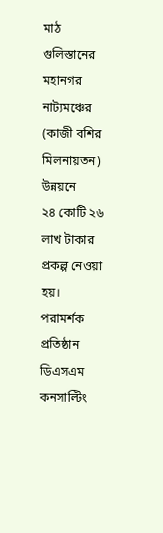মাঠ
গুলিস্তানের মহানগর নাট্যমঞ্চের (কাজী বশির মিলনায়তন) উন্নয়নে
২৪ কোটি ২৬ লাখ টাকার প্রকল্প নেওয়া হয়। পরামর্শক প্রতিষ্ঠান
ডিএসএম কনসাল্টিং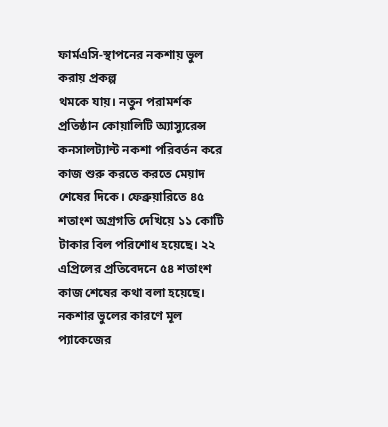ফার্মএসি-স্থাপনের নকশায় ভুল করায় প্রকল্প
থমকে যায়। নতুন পরামর্শক প্রতিষ্ঠান কোয়ালিটি অ্যাস্যুরেন্স
কনসালট্যান্ট নকশা পরিবর্তন করে কাজ শুরু করতে করতে মেয়াদ
শেষের দিকে। ফেব্রুয়ারিতে ৪৫ শতাংশ অগ্রগতি দেখিয়ে ১১ কোটি
টাকার বিল পরিশোধ হয়েছে। ২২ এপ্রিলের প্রতিবেদনে ৫৪ শতাংশ
কাজ শেষের কথা বলা হয়েছে। নকশার ভুলের কারণে মূল
প্যাকেজের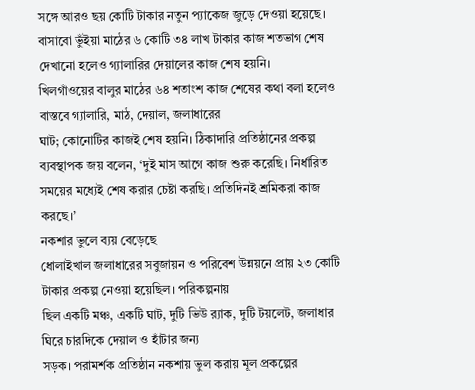সঙ্গে আরও ছয় কোটি টাকার নতুন প্যাকেজ জুড়ে দেওয়া হয়েছে।
বাসাবো ভুঁইয়া মাঠের ৬ কোটি ৩৪ লাখ টাকার কাজ শতভাগ শেষ দেখানো হলেও গ্যালারির দেয়ালের কাজ শেষ হয়নি।
খিলগাঁওয়ের বালুর মাঠের ৬৪ শতাংশ কাজ শেষের কথা বলা হলেও বাস্তবে গ্যালারি, মাঠ, দেয়াল, জলাধারের
ঘাট; কোনোটির কাজই শেষ হয়নি। ঠিকাদারি প্রতিষ্ঠানের প্রকল্প ব্যবস্থাপক জয় বলেন, ‘দুই মাস আগে কাজ শুরু করেছি। নির্ধারিত সময়ের মধ্যেই শেষ করার চেষ্টা করছি। প্রতিদিনই শ্রমিকরা কাজ করছে।’
নকশার ভুলে ব্যয় বেড়েছে
ধোলাইখাল জলাধারের সবুজায়ন ও পরিবেশ উন্নয়নে প্রায় ২৩ কোটি টাকার প্রকল্প নেওয়া হয়েছিল। পরিকল্পনায়
ছিল একটি মঞ্চ, একটি ঘাট, দুটি ভিউ র‌্যাক, দুটি টয়লেট, জলাধার ঘিরে চারদিকে দেয়াল ও হাঁটার জন্য
সড়ক। পরামর্শক প্রতিষ্ঠান নকশায় ভুল করায় মূল প্রকল্পের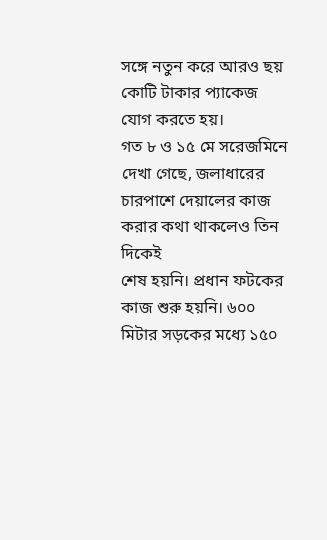সঙ্গে নতুন করে আরও ছয় কোটি টাকার প্যাকেজ
যোগ করতে হয়।
গত ৮ ও ১৫ মে সরেজমিনে দেখা গেছে, জলাধারের চারপাশে দেয়ালের কাজ করার কথা থাকলেও তিন দিকেই
শেষ হয়নি। প্রধান ফটকের কাজ শুরু হয়নি। ৬০০ মিটার সড়কের মধ্যে ১৫০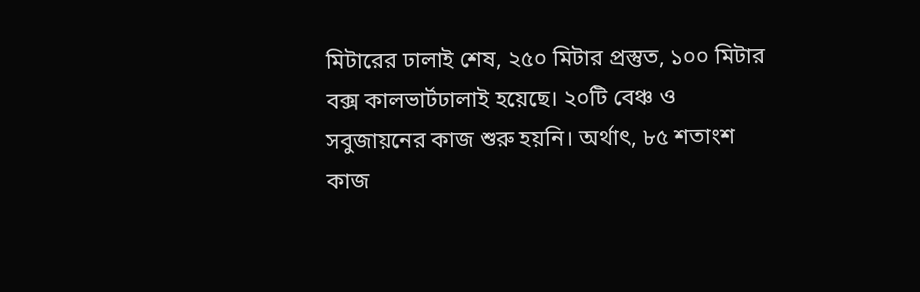মিটারের ঢালাই শেষ, ২৫০ মিটার প্রস্তুত, ১০০ মিটার বক্স কালভার্টঢালাই হয়েছে। ২০টি বেঞ্চ ও সবুজায়নের কাজ শুরু হয়নি। অর্থাৎ, ৮৫ শতাংশ কাজ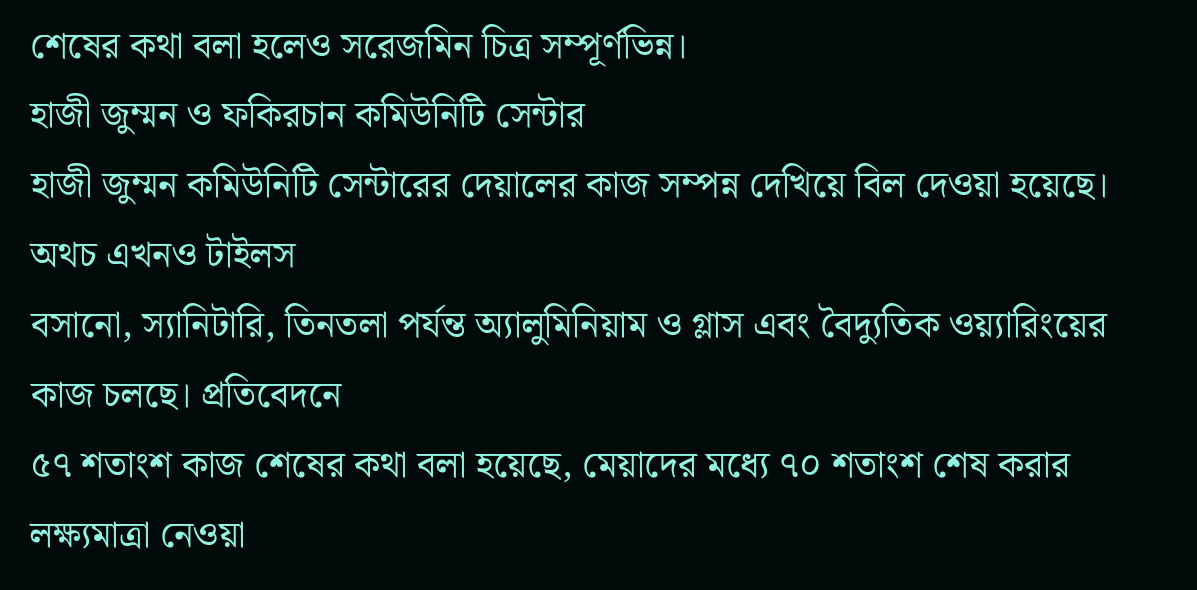শেষের কথা বলা হলেও সরেজমিন চিত্র সম্পূর্ণভিন্ন।
হাজী জুম্মন ও ফকিরচান কমিউনিটি সেন্টার
হাজী জুম্মন কমিউনিটি সেন্টারের দেয়ালের কাজ সম্পন্ন দেখিয়ে বিল দেওয়া হয়েছে। অথচ এখনও টাইলস
বসানো, স্যানিটারি, তিনতলা পর্যন্ত অ্যালুমিনিয়াম ও গ্লাস এবং বৈদ্যুতিক ওয়্যারিংয়ের কাজ চলছে। প্রতিবেদনে
৫৭ শতাংশ কাজ শেষের কথা বলা হয়েছে, মেয়াদের মধ্যে ৭০ শতাংশ শেষ করার লক্ষ্যমাত্রা নেওয়া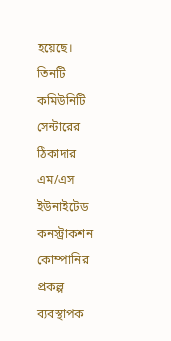হয়েছে।
তিনটি কমিউনিটি সেন্টারের ঠিকাদার এম/এস ইউনাইটেড কনস্ট্রাকশন কোম্পানির প্রকল্প ব্যবস্থাপক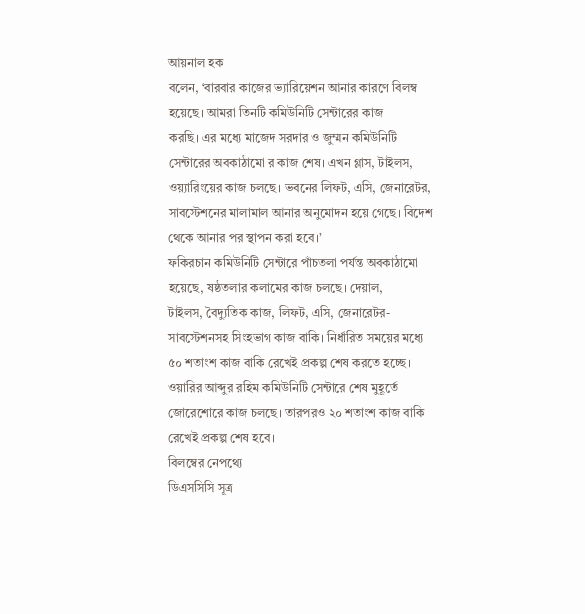আয়নাল হক
বলেন, ‘বারবার কাজের ভ্যারিয়েশন আনার কারণে বিলম্ব হয়েছে। আমরা তিনটি কমিউনিটি সেন্টারের কাজ
করছি। এর মধ্যে মাজেদ সরদার ও জুম্মন কমিউনিটি সেন্টারের অবকাঠামো র কাজ শেষ। এখন গ্লাস, টাইলস,
ওয়্যারিংয়ের কাজ চলছে। ভবনের লিফট, এসি, জেনারেটর, সাবস্টেশনের মালামাল আনার অনুমোদন হয়ে গেছে। বিদেশ থেকে আনার পর স্থাপন করা হবে।’
ফকিরচান কমিউনিটি সেন্টারে পাঁচতলা পর্যন্ত অবকাঠামো হয়েছে, ষষ্ঠতলার কলামের কাজ চলছে। দেয়াল,
টাইলস, বৈদ্যুতিক কাজ, লিফট, এসি, জেনারেটর-সাবস্টেশনসহ সিংহভাগ কাজ বাকি। নির্ধারিত সময়ের মধ্যে
৫০ শতাংশ কাজ বাকি রেখেই প্রকল্প শেষ করতে হচ্ছে। ওয়ারির আব্দুর রহিম কমিউনিটি সেন্টারে শেষ মুহূর্তে
জোরেশোরে কাজ চলছে। তারপরও ২০ শতাংশ কাজ বাকি রেখেই প্রকল্প শেষ হবে।
বিলম্বের নেপথ্যে
ডিএসসিসি সূত্র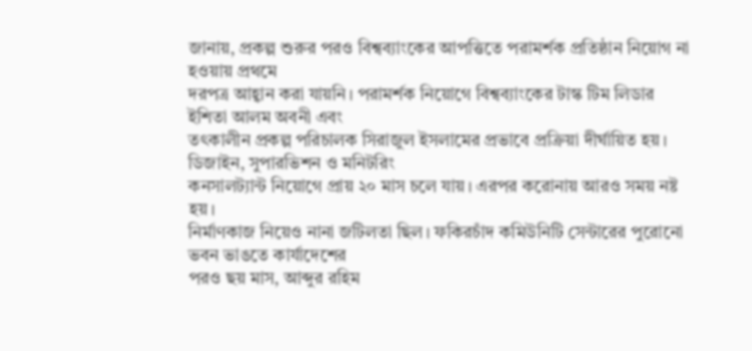জানায়, প্রকল্প শুরুর পরও বিশ্বব্যাংকের আপত্তিতে পরামর্শক প্রতিষ্ঠান নিয়োগ না হওয়ায় প্রথমে
দরপত্র আহ্বান করা যায়নি। পরামর্শক নিয়োগে বিশ্বব্যাংকের টাস্ক টিম লিডার ইশিতা আলম অবনী এবং
তৎকালীন প্রকল্প পরিচালক সিরাজুল ইসলামের প্রভাবে প্রক্রিয়া দীর্ঘায়িত হয়। ডিজাইন, সুপারভিশন ও মনিটরিং
কনসালট্যান্ট নিয়োগে প্রায় ২০ মাস চলে যায়। এরপর করোনায় আরও সময় নষ্ট হয়।
নির্মাণকাজ নিয়েও নানা জটিলতা ছিল। ফকিরচাঁদ কমিউনিটি সেন্টারের পুরোনো ভবন ভাঙতে কার্যাদেশের
পরও ছয় মাস, আব্দুর রহিম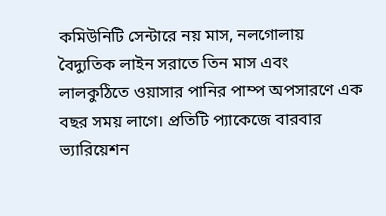কমিউনিটি সেন্টারে নয় মাস, নলগোলায় বৈদ্যুতিক লাইন সরাতে তিন মাস এবং
লালকুঠিতে ওয়াসার পানির পাম্প অপসারণে এক বছর সময় লাগে। প্রতিটি প্যাকেজে বারবার ভ্যারিয়েশন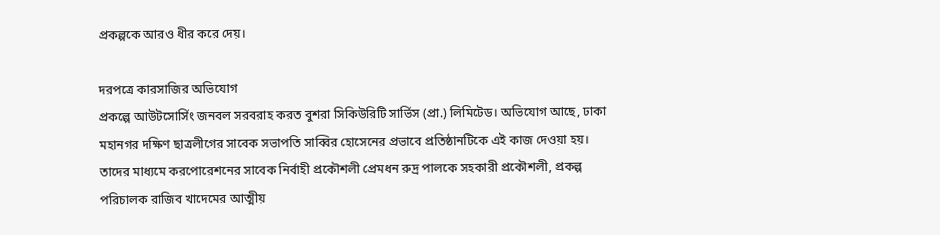প্রকল্পকে আরও ধীর করে দেয়।

দরপত্রে কারসাজির অভিযোগ
প্রকল্পে আউটসোর্সিং জনবল সরবরাহ করত বুশরা সিকিউরিটি সার্ভিস (প্রা.) লিমিটেড। অভিযোগ আছে, ঢাকা
মহানগর দক্ষিণ ছাত্রলীগের সাবেক সভাপতি সাব্বির হোসেনের প্রভাবে প্রতিষ্ঠানটিকে এই কাজ দেওয়া হয়।
তাদের মাধ্যমে করপোরেশনের সাবেক নির্বাহী প্রকৌশলী প্রেমধন রুদ্র পালকে সহকারী প্রকৌশলী, প্রকল্প
পরিচালক রাজিব খাদেমের আত্মীয়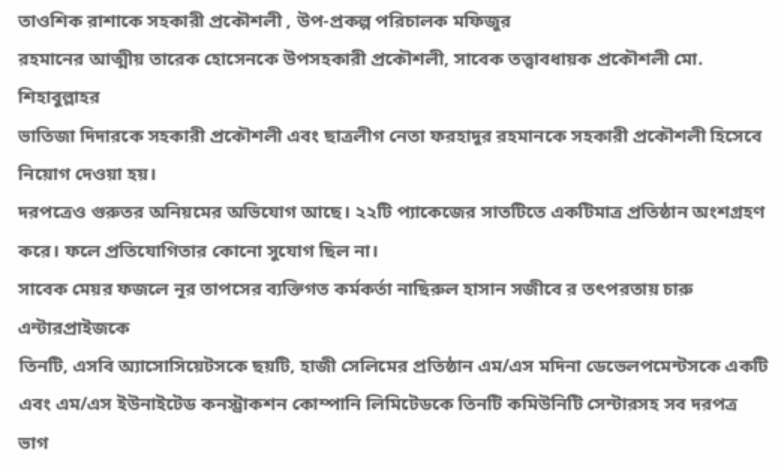তাওশিক রাশাকে সহকারী প্রকৌশলী , উপ-প্রকল্প পরিচালক মফিজুর
রহমানের আত্মীয় তারেক হোসেনকে উপসহকারী প্রকৌশলী, সাবেক তত্ত্বাবধায়ক প্রকৌশলী মো. শিহাবুল্লাহর
ভাতিজা দিদারকে সহকারী প্রকৌশলী এবং ছাত্রলীগ নেতা ফরহাদুর রহমানকে সহকারী প্রকৌশলী হিসেবে নিয়োগ দেওয়া হয়।
দরপত্রেও গুরুতর অনিয়মের অভিযোগ আছে। ২২টি প্যাকেজের সাতটিতে একটিমাত্র প্রতিষ্ঠান অংশগ্রহণ করে। ফলে প্রতিযোগিতার কোনো সুযোগ ছিল না।
সাবেক মেয়র ফজলে নূর তাপসের ব্যক্তিগত কর্মকর্তা নাছিরুল হাসান সজীবে র তৎপরতায় চারু এন্টারপ্রাইজকে
তিনটি, এসবি অ্যাসোসিয়েটসকে ছয়টি, হাজী সেলিমের প্রতিষ্ঠান এম/এস মদিনা ডেভেলপমেন্টসকে একটি
এবং এম/এস ইউনাইটেড কনস্ট্রাকশন কোম্পানি লিমিটেডকে তিনটি কমিউনিটি সেন্টারসহ সব দরপত্র ভাগ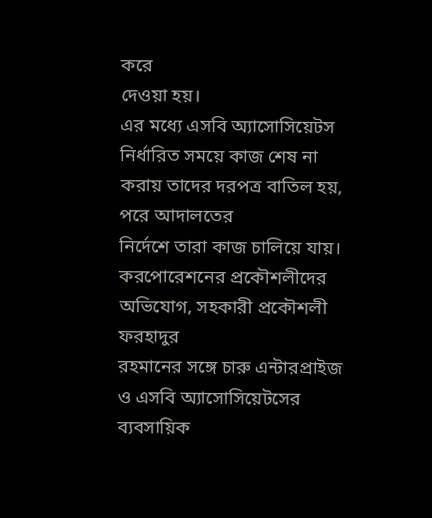করে
দেওয়া হয়।
এর মধ্যে এসবি অ্যাসোসিয়েটস নির্ধারিত সময়ে কাজ শেষ না করায় তাদের দরপত্র বাতিল হয়, পরে আদালতের
নির্দেশে তারা কাজ চালিয়ে যায়। করপোরেশনের প্রকৌশলীদের অভিযোগ, সহকারী প্রকৌশলী ফরহাদুর
রহমানের সঙ্গে চারু এন্টারপ্রাইজ ও এসবি অ্যাসোসিয়েটসের ব্যবসায়িক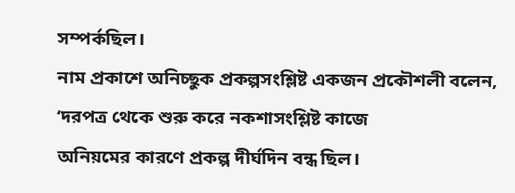সম্পর্কছিল।
নাম প্রকাশে অনিচ্ছুক প্রকল্পসংশ্লিষ্ট একজন প্রকৌশলী বলেন, ‘দরপত্র থেকে শুরু করে নকশাসংশ্লিষ্ট কাজে
অনিয়মের কারণে প্রকল্প দীর্ঘদিন বন্ধ ছিল।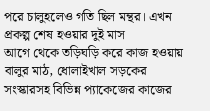পরে চালুহলেও গতি ছিল মন্থর। এখন প্রকল্প শেষ হওয়ার দুই মাস
আগে থেকে তড়িঘড়ি করে কাজ হওয়ায় বালুর মাঠ, ধোলাইখাল সড়কের সংস্কারসহ বিভিন্ন প্যাকেজের কাজের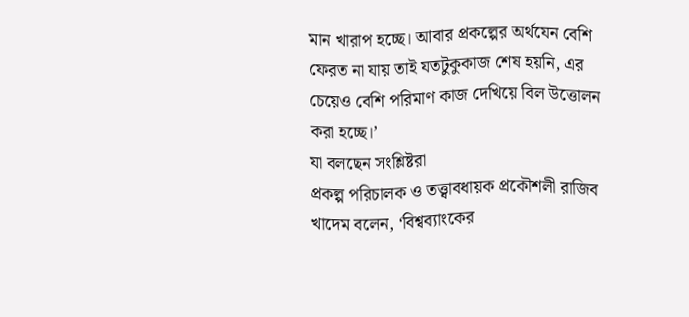মান খারাপ হচ্ছে। আবার প্রকল্পের অর্থযেন বেশি ফেরত না যায় তাই যতটুকুকাজ শেষ হয়নি, এর চেয়েও বেশি পরিমাণ কাজ দেখিয়ে বিল উত্তোলন করা হচ্ছে।’
যা বলছেন সংশ্লিষ্টরা
প্রকল্প পরিচালক ও তত্ত্বাবধায়ক প্রকৌশলী রাজিব খাদেম বলেন, ‘বিশ্বব্যাংকের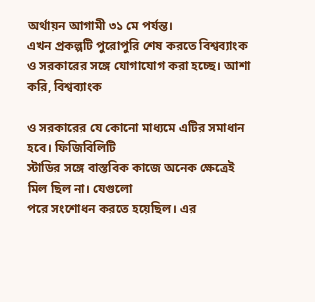অর্থায়ন আগামী ৩১ মে পর্যন্ত।
এখন প্রকল্পটি পুরোপুরি শেষ করতে বিশ্বব্যাংক ও সরকারের সঙ্গে যোগাযোগ করা হচ্ছে। আশা করি, বিশ্বব্যাংক

ও সরকারের যে কোনো মাধ্যমে এটির সমাধান হবে। ফিজিবিলিটি
স্টাডির সঙ্গে বাস্তবিক কাজে অনেক ক্ষেত্রেই মিল ছিল না। যেগুলো
পরে সংশোধন করতে হয়েছিল। এর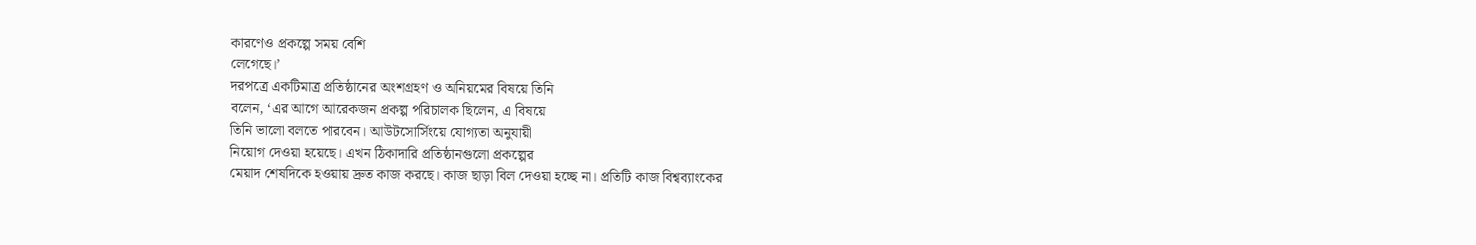কারণেও প্রকল্পে সময় বেশি
লেগেছে।’
দরপত্রে একটিমাত্র প্রতিষ্ঠানের অংশগ্রহণ ও অনিয়মের বিষয়ে তিনি
বলেন, ‘এর আগে আরেকজন প্রকল্প পরিচালক ছিলেন, এ বিষয়ে
তিনি ভালো বলতে পারবেন। আউটসোর্সিংয়ে যোগ্যতা অনুযায়ী
নিয়োগ দেওয়া হয়েছে। এখন ঠিকাদারি প্রতিষ্ঠানগুলো প্রকল্পের
মেয়াদ শেষদিকে হওয়ায় দ্রুত কাজ করছে। কাজ ছাড়া বিল দেওয়া হচ্ছে না। প্রতিটি কাজ বিশ্বব্যাংকের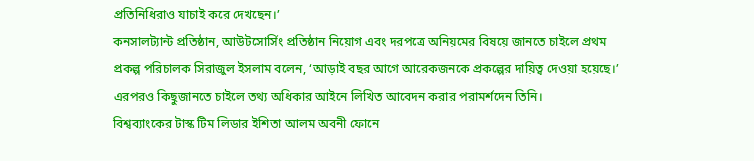প্রতিনিধিরাও যাচাই করে দেখছেন।’
কনসালট্যান্ট প্রতিষ্ঠান, আউটসোর্সিং প্রতিষ্ঠান নিয়োগ এবং দরপত্রে অনিয়মের বিষয়ে জানতে চাইলে প্রথম
প্রকল্প পরিচালক সিরাজুল ইসলাম বলেন, ‘আড়াই বছর আগে আরেকজনকে প্রকল্পের দায়িত্ব দেওয়া হয়েছে।’
এরপরও কিছুজানতে চাইলে তথ্য অধিকার আইনে লিখিত আবেদন করার পরামর্শদেন তিনি।
বিশ্বব্যাংকের টাস্ক টিম লিডার ইশিতা আলম অবনী ফোনে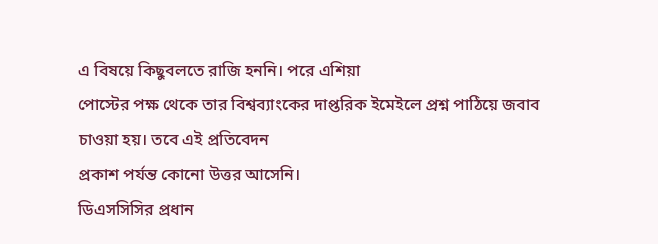এ বিষয়ে কিছুবলতে রাজি হননি। পরে এশিয়া
পোস্টের পক্ষ থেকে তার বিশ্বব্যাংকের দাপ্তরিক ইমেইলে প্রশ্ন পাঠিয়ে জবাব চাওয়া হয়। তবে এই প্রতিবেদন
প্রকাশ পর্যন্ত কোনো উত্তর আসেনি।
ডিএসসিসির প্রধান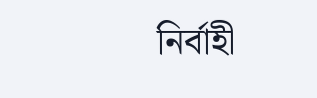নির্বাহী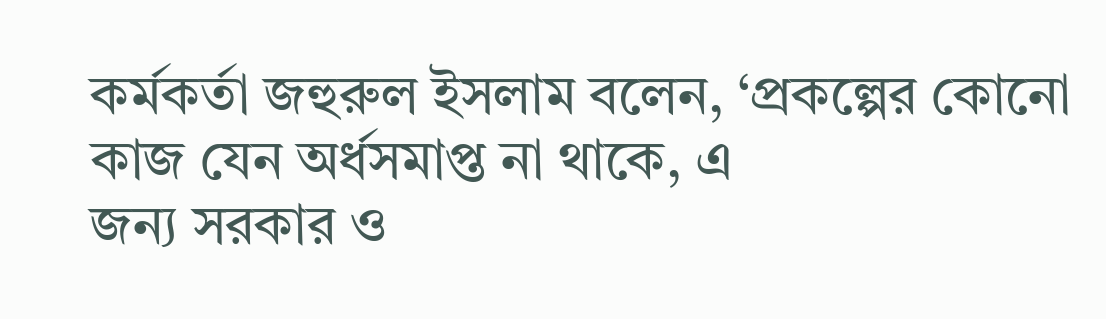কর্মকর্তা জহুরুল ইসলাম বলেন, ‘প্রকল্পের কোনো কাজ যেন অর্ধসমাপ্ত না থাকে, এ
জন্য সরকার ও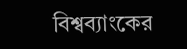বিশ্বব্যাংকের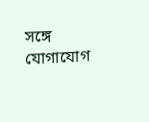সঙ্গে যোগাযোগ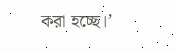করা হচ্ছে।’